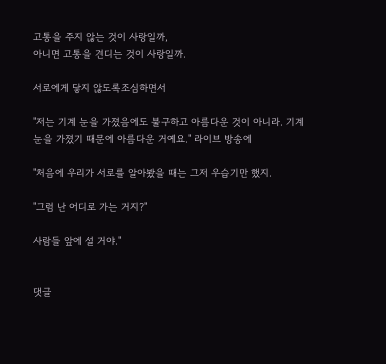고통을 주지 않는 것이 사랑일까,
아니면 고통을 견디는 것이 사랑일까.

서로에게 닿지 않도록조심하면서

"저는 기계 눈을 가졌음에도 불구하고 아름다운 것이 아니라. 기계 눈을 가졌기 때문에 아름다운 거예요." 라이브 방송에

"처음에 우리가 서로를 알아봤을 때는 그저 우습기만 했지.

"그럼 난 어디로 가는 거지?"

사람들 앞에 설 거야."


댓글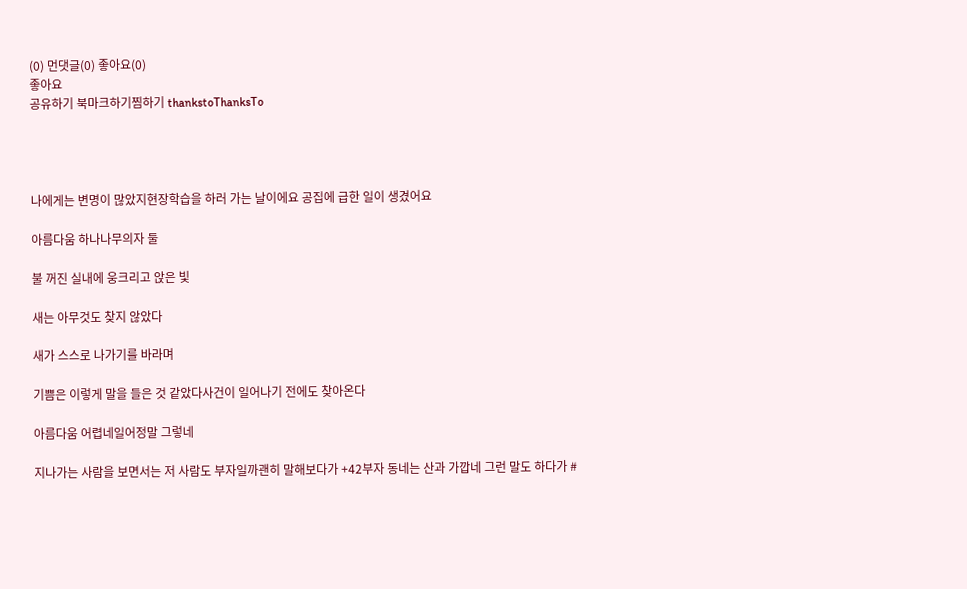(0) 먼댓글(0) 좋아요(0)
좋아요
공유하기 북마크하기찜하기 thankstoThanksTo




나에게는 변명이 많았지현장학습을 하러 가는 날이에요 공집에 급한 일이 생겼어요

아름다움 하나나무의자 둘

불 꺼진 실내에 웅크리고 앉은 빛

새는 아무것도 찾지 않았다

새가 스스로 나가기를 바라며

기쁨은 이렇게 말을 들은 것 같았다사건이 일어나기 전에도 찾아온다

아름다움 어렵네일어정말 그렇네

지나가는 사람을 보면서는 저 사람도 부자일까괜히 말해보다가 +42부자 동네는 산과 가깝네 그런 말도 하다가 #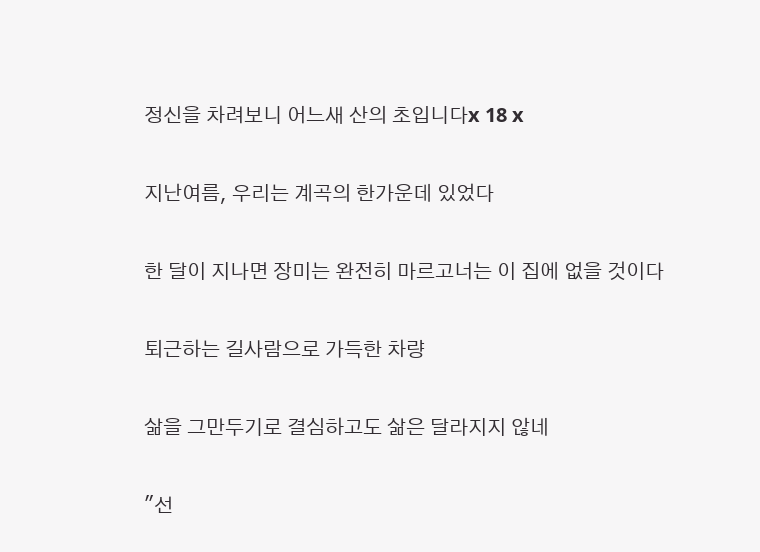정신을 차려보니 어느새 산의 초입니다x 18 x

지난여름, 우리는 계곡의 한가운데 있었다

한 달이 지나면 장미는 완전히 마르고너는 이 집에 없을 것이다

퇴근하는 길사람으로 가득한 차량

삶을 그만두기로 결심하고도 삶은 달라지지 않네

"선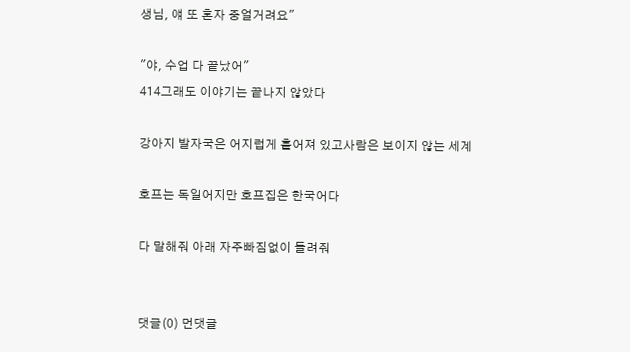생님, 얘 또 혼자 중얼거려요"

"야, 수업 다 끝났어"
414그래도 이야기는 끝나지 않았다

강아지 발자국은 어지럽게 흩어져 있고사람은 보이지 않는 세계

호프는 독일어지만 호프집은 한국어다

다 말해줘 아래 자주빠짐없이 들려줘


댓글(0) 먼댓글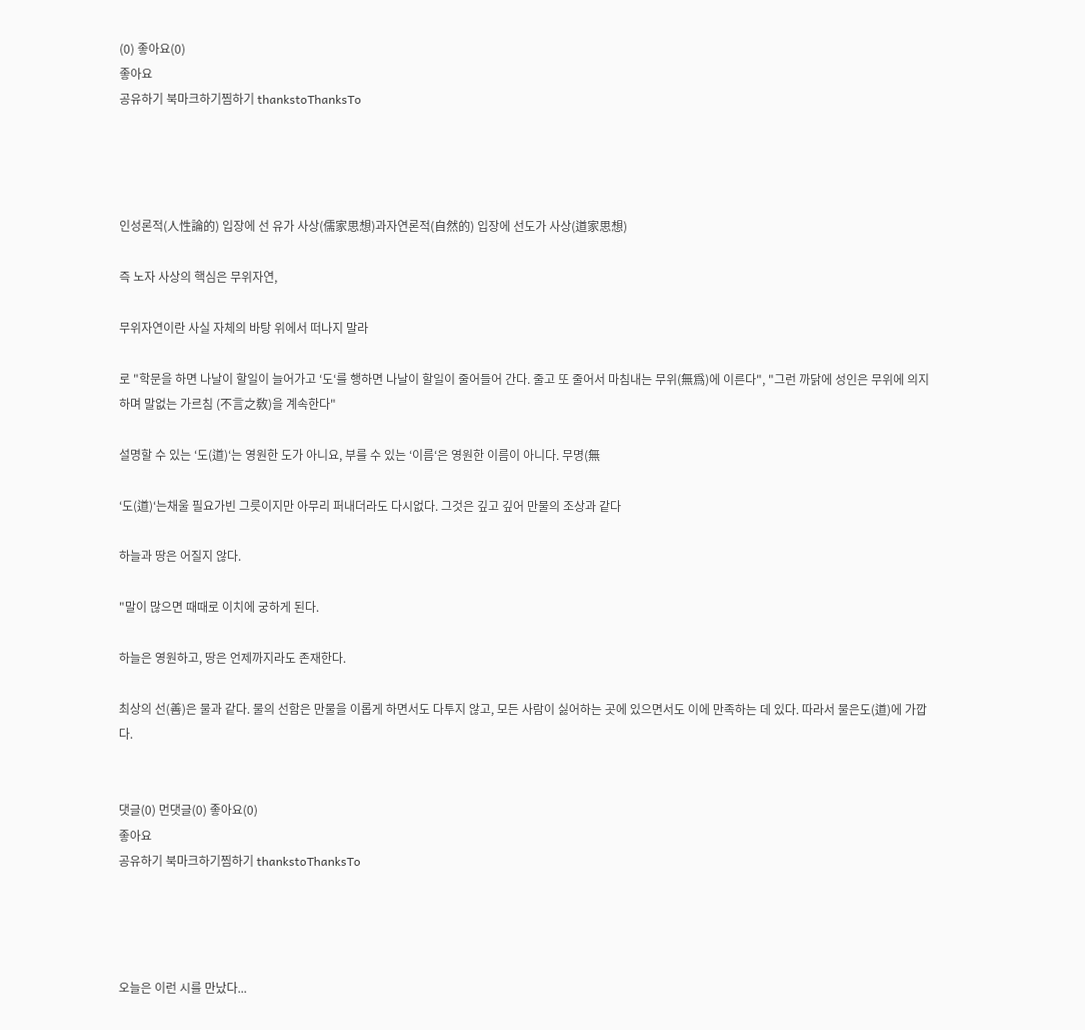(0) 좋아요(0)
좋아요
공유하기 북마크하기찜하기 thankstoThanksTo




인성론적(人性論的) 입장에 선 유가 사상(儒家思想)과자연론적(自然的) 입장에 선도가 사상(道家思想)

즉 노자 사상의 핵심은 무위자연,

무위자연이란 사실 자체의 바탕 위에서 떠나지 말라

로 "학문을 하면 나날이 할일이 늘어가고 ‘도‘를 행하면 나날이 할일이 줄어들어 간다. 줄고 또 줄어서 마침내는 무위(無爲)에 이른다", "그런 까닭에 성인은 무위에 의지하며 말없는 가르침 (不言之敎)을 계속한다"

설명할 수 있는 ‘도(道)‘는 영원한 도가 아니요, 부를 수 있는 ‘이름‘은 영원한 이름이 아니다. 무명(無

‘도(道)‘는채울 필요가빈 그릇이지만 아무리 퍼내더라도 다시없다. 그것은 깊고 깊어 만물의 조상과 같다

하늘과 땅은 어질지 않다.

"말이 많으면 때때로 이치에 궁하게 된다.

하늘은 영원하고, 땅은 언제까지라도 존재한다.

최상의 선(善)은 물과 같다. 물의 선함은 만물을 이롭게 하면서도 다투지 않고, 모든 사람이 싫어하는 곳에 있으면서도 이에 만족하는 데 있다. 따라서 물은도(道)에 가깝다.


댓글(0) 먼댓글(0) 좋아요(0)
좋아요
공유하기 북마크하기찜하기 thankstoThanksTo




오늘은 이런 시를 만났다...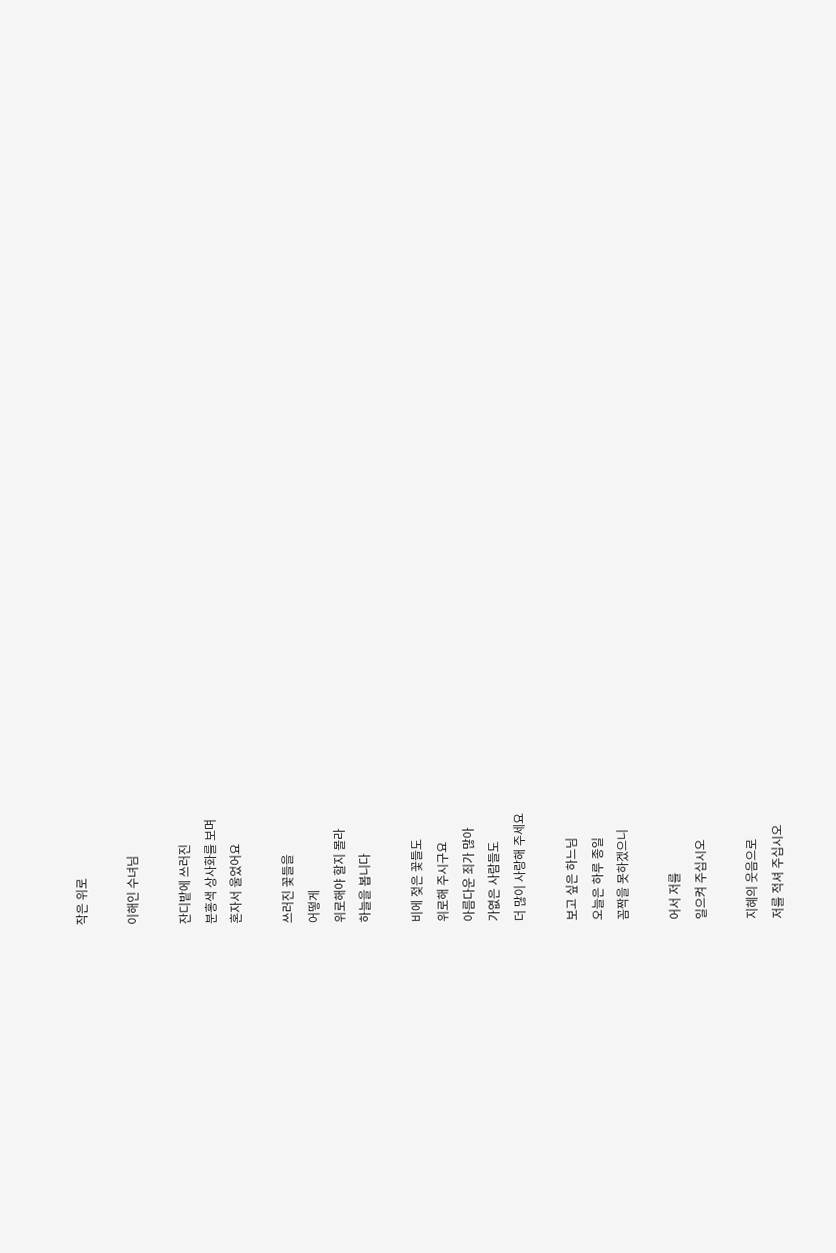작은 위로

이해인 수녀님

잔디밭에 쓰러진
분홍색 상사화를 보며
혼자서 울었어요

쓰러진 꽃들을
어떻게
위로해야 할지 몰라
하늘을 봅니다

비에 젖은 꽃들도
위로해 주시구요
아름다운 죄가 많아
가엾은 사람들도
더 많이 사랑해 주세요

보고 싶은 하느님
오늘은 하루 종일
꼼짝을 못하겠으니

어서 저를
일으켜 주십시오

지혜의 웃음으로
저를 적셔 주십시오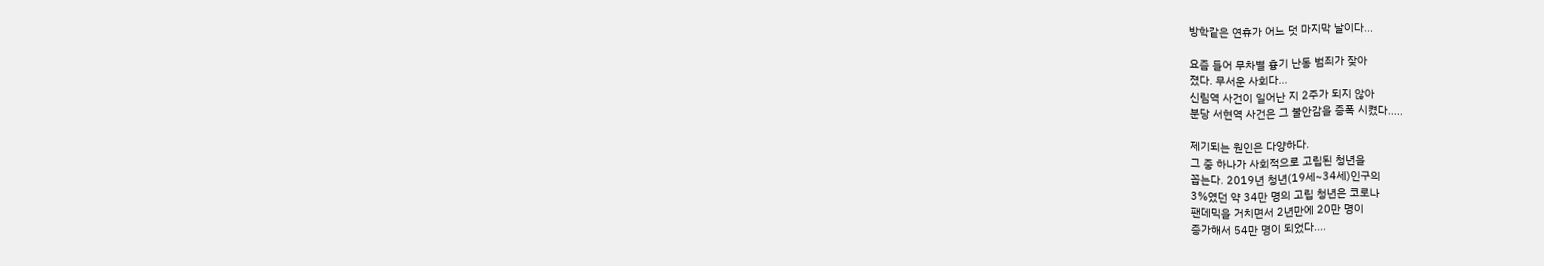방학같은 연휴가 어느 덧 마지막 날이다...

요즘 들어 무차별 흉기 난동 범죄가 잦아
졌다. 무서운 사회다...
신림역 사건이 일어난 지 2주가 되지 않아
분당 서현역 사건은 그 불안감을 증폭 시켰다.....

제기되는 원인은 다양하다.
그 중 하나가 사회적으로 고립된 청년을
꼽는다. 2019년 청년(19세~34세)인구의
3%였던 약 34만 명의 고립 청년은 코로나
팬데믹을 거치면서 2년만에 20만 명이
증가해서 54만 명이 되었다....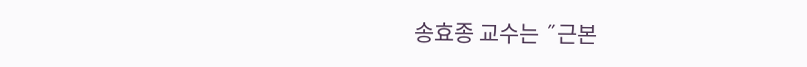송효종 교수는 ˝근본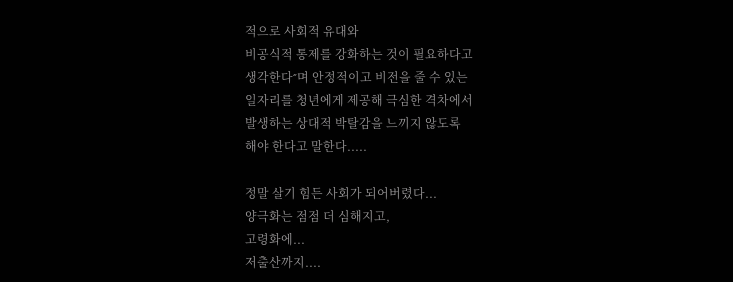적으로 사회적 유대와
비공식적 통제를 강화하는 것이 필요하다고
생각한다˝며 안정적이고 비전을 줄 수 있는
일자리를 청년에게 제공해 극심한 격차에서
발생하는 상대적 박탈감을 느끼지 않도록
해야 한다고 말한다.....

정말 살기 힘든 사회가 되어버렸다...
양극화는 점점 더 심해지고,
고령화에...
저출산까지....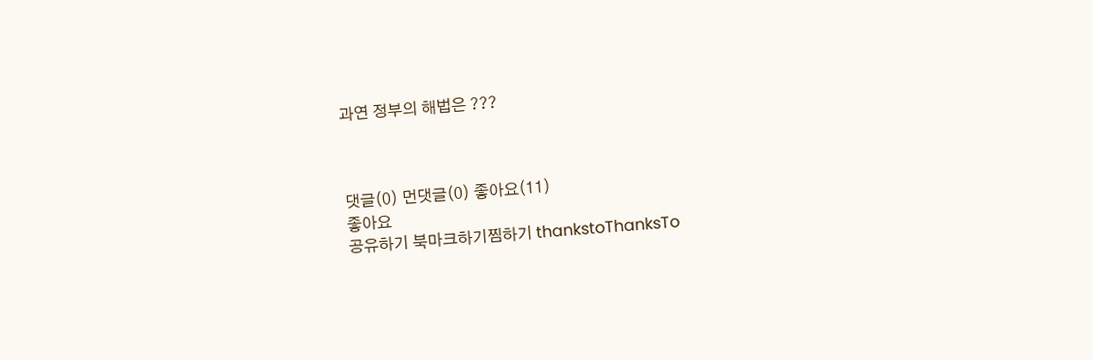과연 정부의 해법은 ???



댓글(0) 먼댓글(0) 좋아요(11)
좋아요
공유하기 북마크하기찜하기 thankstoThanksTo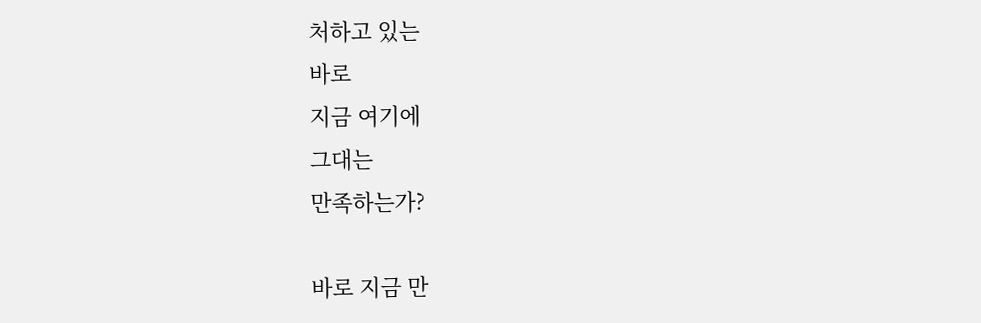처하고 있는
바로
지금 여기에
그대는
만족하는가?

바로 지금 만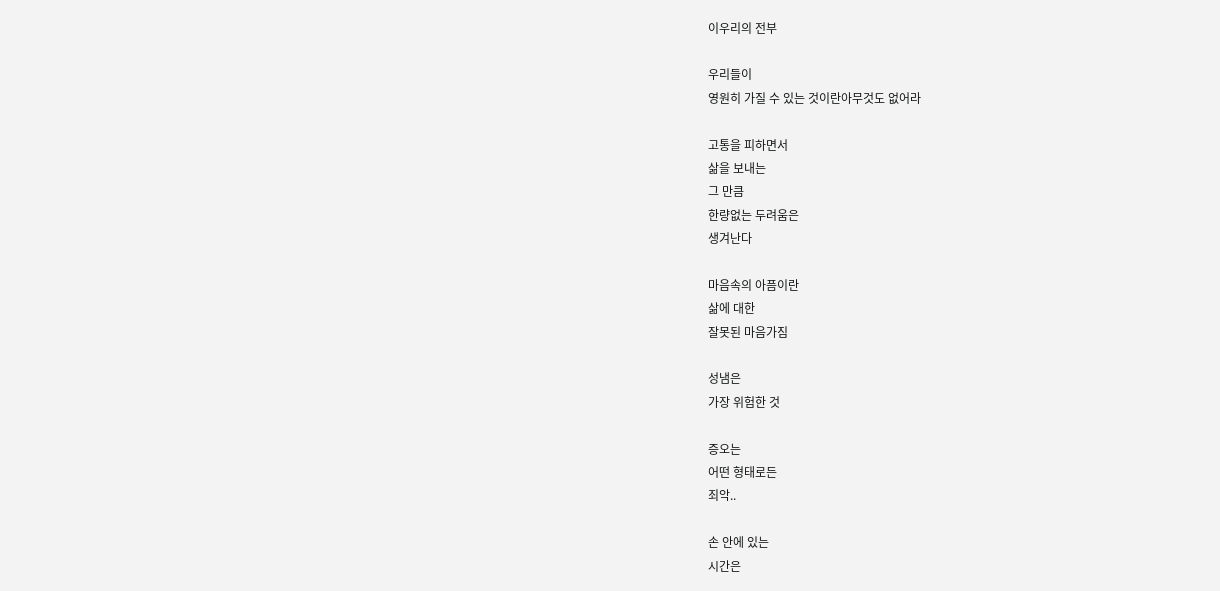이우리의 전부

우리들이
영원히 가질 수 있는 것이란아무것도 없어라

고통을 피하면서
삶을 보내는
그 만큼
한량없는 두려움은
생겨난다

마음속의 아픔이란
삶에 대한
잘못된 마음가짐

성냄은
가장 위험한 것

증오는
어떤 형태로든
죄악..

손 안에 있는
시간은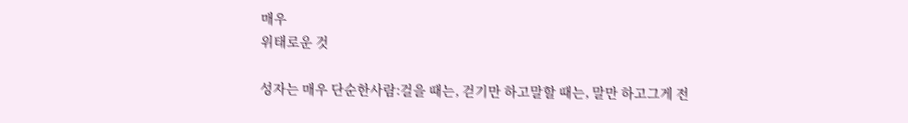매우
위태로운 것

성자는 매우 단순한사람:걸을 때는, 걷기만 하고말할 때는, 말만 하고그게 전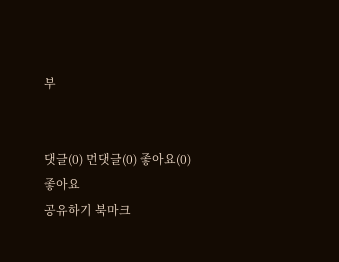부


댓글(0) 먼댓글(0) 좋아요(0)
좋아요
공유하기 북마크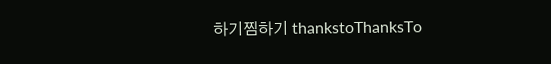하기찜하기 thankstoThanksTo